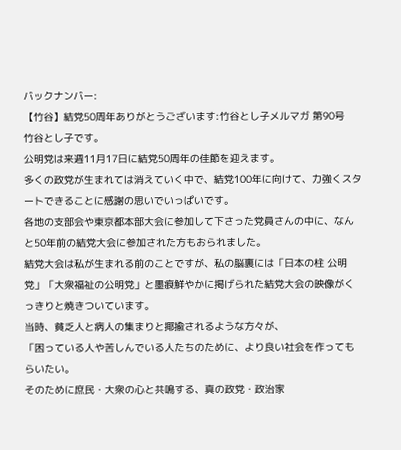バックナンバー:
【竹谷】結党50周年ありがとうございます:竹谷とし子メルマガ 第90号
竹谷とし子です。
公明党は来週11月17日に結党50周年の佳節を迎えます。
多くの政党が生まれては消えていく中で、結党100年に向けて、力強くスタートできることに感謝の思いでいっぱいです。
各地の支部会や東京都本部大会に参加して下さった党員さんの中に、なんと50年前の結党大会に参加された方もおられました。
結党大会は私が生まれる前のことですが、私の脳裏には「日本の柱 公明党」「大衆福祉の公明党」と墨痕鮮やかに掲げられた結党大会の映像がくっきりと焼きついています。
当時、貧乏人と病人の集まりと揶揄されるような方々が、
「困っている人や苦しんでいる人たちのために、より良い社会を作ってもらいたい。
そのために庶民・大衆の心と共鳴する、真の政党・政治家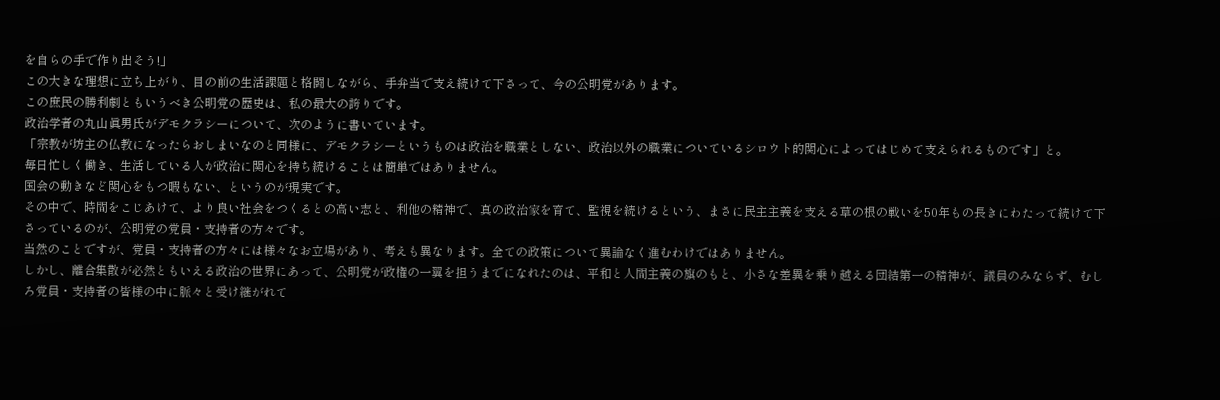を自らの手で作り出そう!」
この大きな理想に立ち上がり、目の前の生活課題と格闘しながら、手弁当で支え続けて下さって、今の公明党があります。
この庶民の勝利劇ともいうべき公明党の歴史は、私の最大の誇りです。
政治学者の丸山眞男氏がデモクラシーについて、次のように書いています。
「宗教が坊主の仏教になったらおしまいなのと同様に、デモクラシーというものは政治を職業としない、政治以外の職業についているシロウト的関心によってはじめて支えられるものです」と。
毎日忙しく働き、生活している人が政治に関心を持ち続けることは簡単ではありません。
国会の動きなど関心をもつ暇もない、というのが現実です。
その中で、時間をこじあけて、より良い社会をつくるとの高い志と、利他の精神で、真の政治家を育て、監視を続けるという、まさに民主主義を支える草の根の戦いを50年もの長きにわたって続けて下さっているのが、公明党の党員・支持者の方々です。
当然のことですが、党員・支持者の方々には様々なお立場があり、考えも異なります。全ての政策について異論なく進むわけではありません。
しかし、離合集散が必然ともいえる政治の世界にあって、公明党が政権の一翼を担うまでになれたのは、平和と人間主義の旗のもと、小さな差異を乗り越える団結第一の精神が、議員のみならず、むしろ党員・支持者の皆様の中に脈々と受け継がれて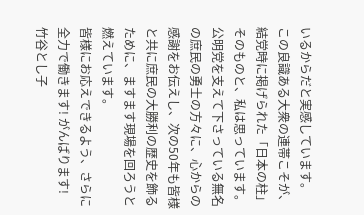いるからだと実感しています。
この良識ある大衆の連帯こそが、結党時に掲げられた「日本の柱」そのものと、私は思っています。
公明党を支えて下さっている無名の庶民の勇士の方々に、心からの感謝をお伝えし、次の50年も皆様と共に庶民の大勝利の歴史を飾るために、ますます現場を回ろうと燃えています。
皆様にお応えできるよう、さらに全力で働きます! がんばります!
竹谷とし子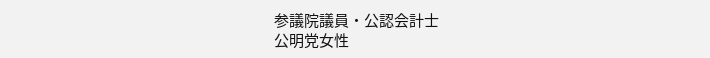参議院議員・公認会計士
公明党女性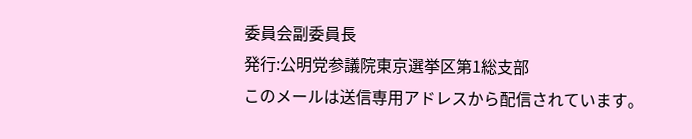委員会副委員長
発行:公明党参議院東京選挙区第1総支部
このメールは送信専用アドレスから配信されています。